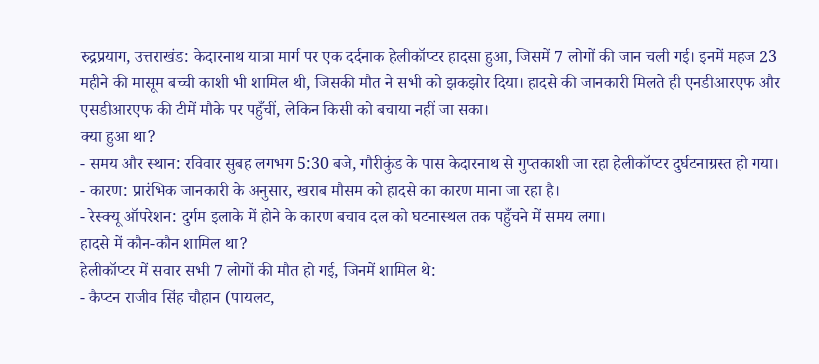रुद्रप्रयाग, उत्तराखंड: केदारनाथ यात्रा मार्ग पर एक दर्दनाक हेलीकॉप्टर हादसा हुआ, जिसमें 7 लोगों की जान चली गई। इनमें महज 23 महीने की मासूम बच्ची काशी भी शामिल थी, जिसकी मौत ने सभी को झकझोर दिया। हादसे की जानकारी मिलते ही एनडीआरएफ और एसडीआरएफ की टीमें मौके पर पहुँचीं, लेकिन किसी को बचाया नहीं जा सका।
क्या हुआ था?
- समय और स्थान: रविवार सुबह लगभग 5:30 बजे, गौरीकुंड के पास केदारनाथ से गुप्तकाशी जा रहा हेलीकॉप्टर दुर्घटनाग्रस्त हो गया।
- कारण: प्रारंभिक जानकारी के अनुसार, खराब मौसम को हादसे का कारण माना जा रहा है।
- रेस्क्यू ऑपरेशन: दुर्गम इलाके में होने के कारण बचाव दल को घटनास्थल तक पहुँचने में समय लगा।
हादसे में कौन-कौन शामिल था?
हेलीकॉप्टर में सवार सभी 7 लोगों की मौत हो गई, जिनमें शामिल थे:
- कैप्टन राजीव सिंह चौहान (पायलट,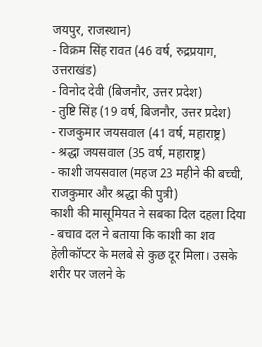जयपुर, राजस्थान)
- विक्रम सिंह रावत (46 वर्ष, रुद्रप्रयाग, उत्तराखंड)
- विनोद देवी (बिजनौर, उत्तर प्रदेश)
- तुष्टि सिंह (19 वर्ष, बिजनौर, उत्तर प्रदेश)
- राजकुमार जयसवाल (41 वर्ष, महाराष्ट्र)
- श्रद्धा जयसवाल (35 वर्ष, महाराष्ट्र)
- काशी जयसवाल (महज 23 महीने की बच्ची, राजकुमार और श्रद्धा की पुत्री)
काशी की मासूमियत ने सबका दिल दहला दिया
- बचाव दल ने बताया कि काशी का शव हेलीकॉप्टर के मलबे से कुछ दूर मिला। उसके शरीर पर जलने के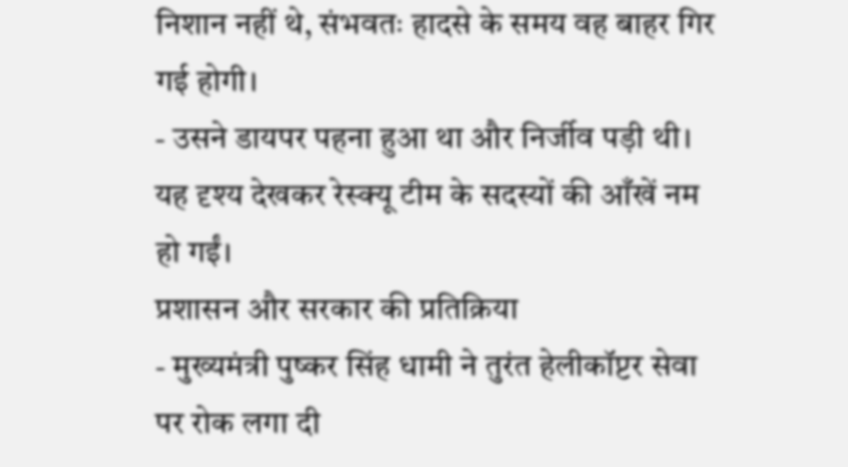निशान नहीं थे, संभवतः हादसे के समय वह बाहर गिर गई होगी।
- उसने डायपर पहना हुआ था और निर्जीव पड़ी थी। यह दृश्य देखकर रेस्क्यू टीम के सदस्यों की आँखें नम हो गईं।
प्रशासन और सरकार की प्रतिक्रिया
- मुख्यमंत्री पुष्कर सिंह धामी ने तुरंत हेलीकॉप्टर सेवा पर रोक लगा दी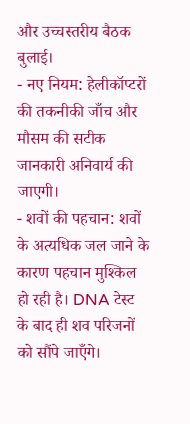और उच्चस्तरीय बैठक बुलाई।
- नए नियम: हेलीकॉप्टरों की तकनीकी जाँच और मौसम की सटीक जानकारी अनिवार्य की जाएगी।
- शवों की पहचान: शवों के अत्यधिक जल जाने के कारण पहचान मुश्किल हो रही है। DNA टेस्ट के बाद ही शव परिजनों को सौंपे जाएँगे।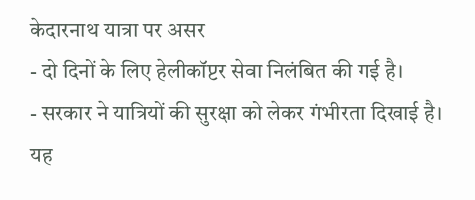केदारनाथ यात्रा पर असर
- दो दिनों के लिए हेलीकॉप्टर सेवा निलंबित की गई है।
- सरकार ने यात्रियों की सुरक्षा को लेकर गंभीरता दिखाई है।
यह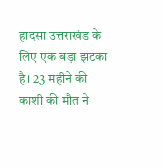हादसा उत्तराखंड के लिए एक बड़ा झटका है। 23 महीने की काशी की मौत ने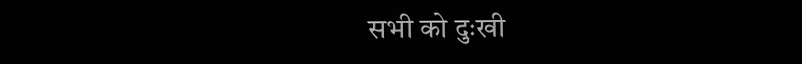सभी को दुःखी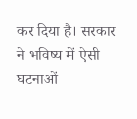कर दिया है। सरकार ने भविष्य में ऐसी घटनाओं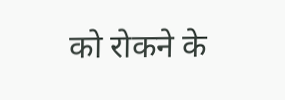को रोकने के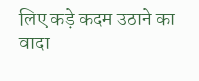लिए कड़े कदम उठाने का वादा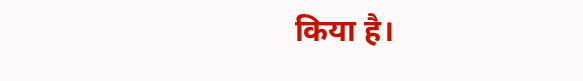किया है।